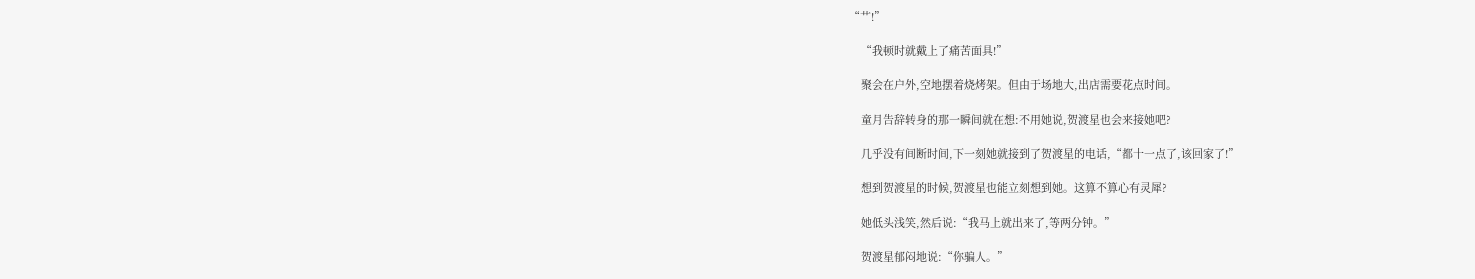“艹!”

    “我顿时就戴上了痛苦面具!”

    聚会在户外,空地摆着烧烤架。但由于场地大,出店需要花点时间。

    童月告辞转身的那一瞬间就在想:不用她说,贺渡星也会来接她吧?

    几乎没有间断时间,下一刻她就接到了贺渡星的电话,“都十一点了,该回家了!”

    想到贺渡星的时候,贺渡星也能立刻想到她。这算不算心有灵犀?

    她低头浅笑,然后说:“我马上就出来了,等两分钟。”

    贺渡星郁闷地说:“你骗人。”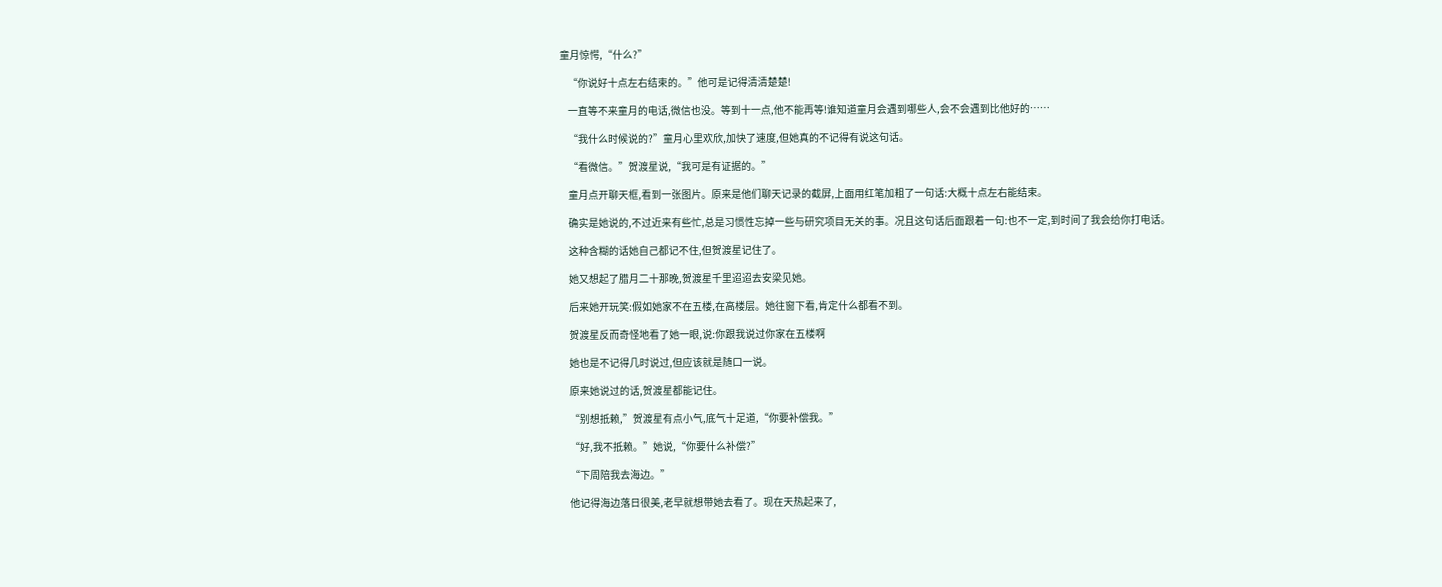童月惊愕,“什么?”

    “你说好十点左右结束的。”他可是记得清清楚楚!

    一直等不来童月的电话,微信也没。等到十一点,他不能再等!谁知道童月会遇到哪些人,会不会遇到比他好的……

    “我什么时候说的?”童月心里欢欣,加快了速度,但她真的不记得有说这句话。

    “看微信。”贺渡星说,“我可是有证据的。”

    童月点开聊天框,看到一张图片。原来是他们聊天记录的截屏,上面用红笔加粗了一句话:大概十点左右能结束。

    确实是她说的,不过近来有些忙,总是习惯性忘掉一些与研究项目无关的事。况且这句话后面跟着一句:也不一定,到时间了我会给你打电话。

    这种含糊的话她自己都记不住,但贺渡星记住了。

    她又想起了腊月二十那晚,贺渡星千里迢迢去安梁见她。

    后来她开玩笑:假如她家不在五楼,在高楼层。她往窗下看,肯定什么都看不到。

    贺渡星反而奇怪地看了她一眼,说:你跟我说过你家在五楼啊

    她也是不记得几时说过,但应该就是随口一说。

    原来她说过的话,贺渡星都能记住。

    “别想抵赖,”贺渡星有点小气,底气十足道,“你要补偿我。”

    “好,我不抵赖。”她说,“你要什么补偿?”

    “下周陪我去海边。”

    他记得海边落日很美,老早就想带她去看了。现在天热起来了,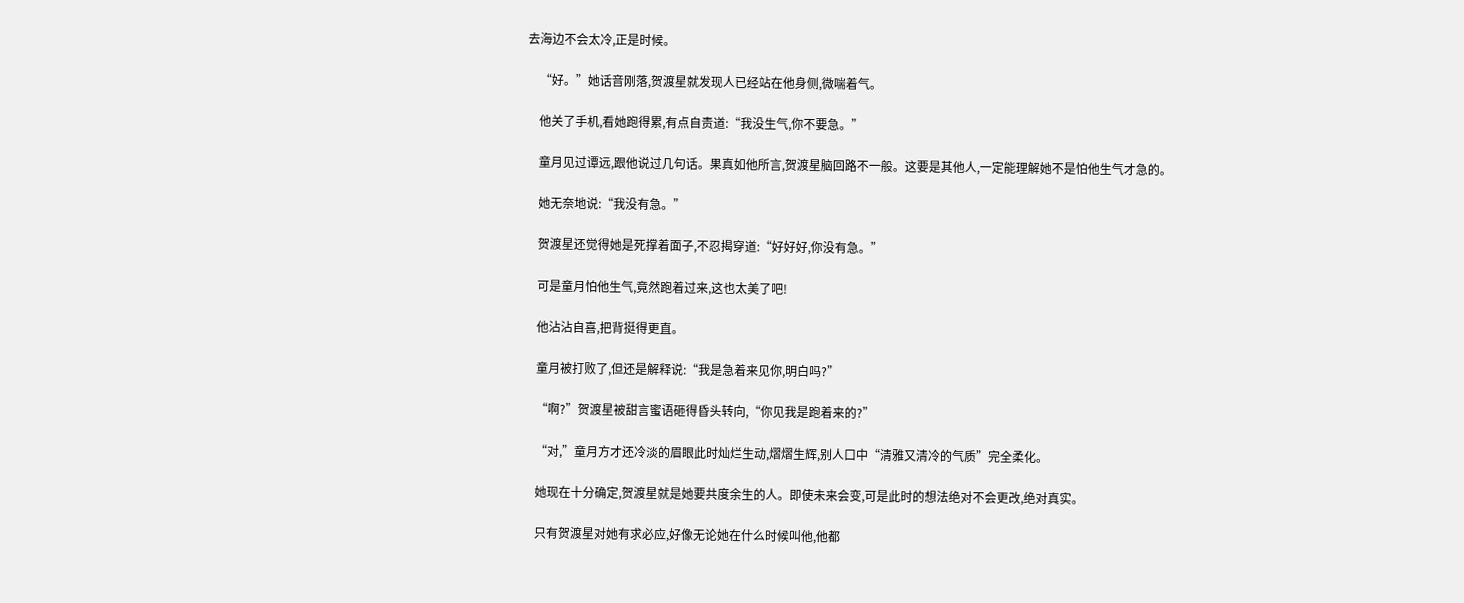去海边不会太冷,正是时候。

    “好。”她话音刚落,贺渡星就发现人已经站在他身侧,微喘着气。

    他关了手机,看她跑得累,有点自责道:“我没生气,你不要急。”

    童月见过谭远,跟他说过几句话。果真如他所言,贺渡星脑回路不一般。这要是其他人,一定能理解她不是怕他生气才急的。

    她无奈地说:“我没有急。”

    贺渡星还觉得她是死撑着面子,不忍揭穿道:“好好好,你没有急。”

    可是童月怕他生气,竟然跑着过来,这也太美了吧!

    他沾沾自喜,把背挺得更直。

    童月被打败了,但还是解释说:“我是急着来见你,明白吗?”

    “啊?”贺渡星被甜言蜜语砸得昏头转向,“你见我是跑着来的?”

    “对,”童月方才还冷淡的眉眼此时灿烂生动,熠熠生辉,别人口中“清雅又清冷的气质”完全柔化。

    她现在十分确定,贺渡星就是她要共度余生的人。即使未来会变,可是此时的想法绝对不会更改,绝对真实。

    只有贺渡星对她有求必应,好像无论她在什么时候叫他,他都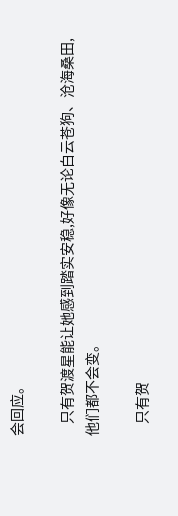会回应。

    只有贺渡星能让她感到踏实安稳,好像无论白云苍狗、沧海桑田,他们都不会变。

    只有贺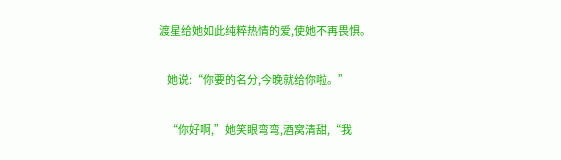渡星给她如此纯粹热情的爱,使她不再畏惧。

    她说:“你要的名分,今晚就给你啦。”

    “你好啊,”她笑眼弯弯,酒窝清甜,“我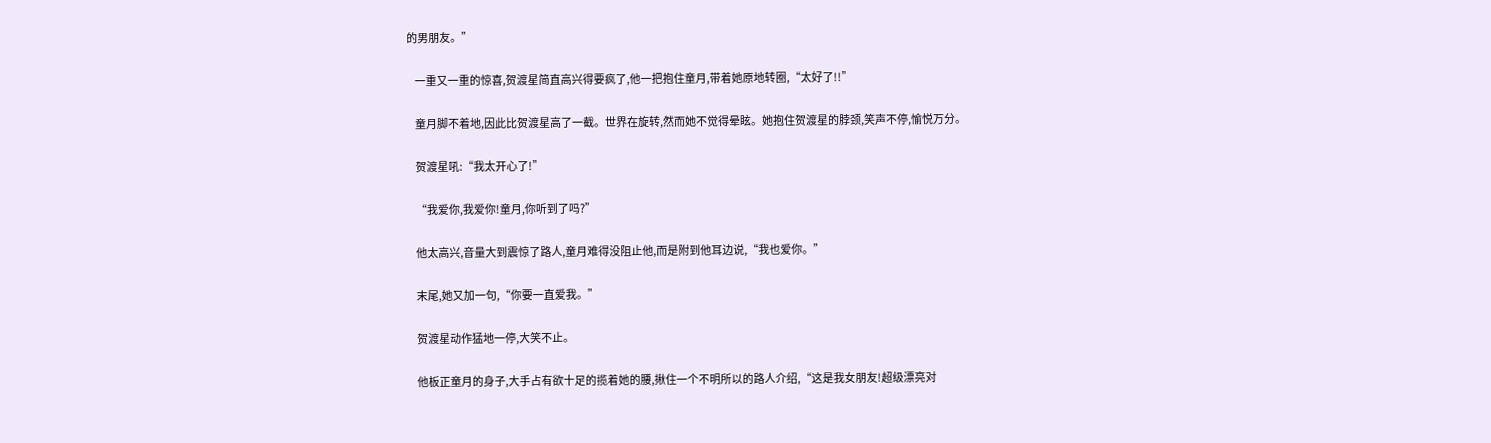的男朋友。”

    一重又一重的惊喜,贺渡星简直高兴得要疯了,他一把抱住童月,带着她原地转圈,“太好了!!”

    童月脚不着地,因此比贺渡星高了一截。世界在旋转,然而她不觉得晕眩。她抱住贺渡星的脖颈,笑声不停,愉悦万分。

    贺渡星吼:“我太开心了!”

    “我爱你,我爱你!童月,你听到了吗?”

    他太高兴,音量大到震惊了路人,童月难得没阻止他,而是附到他耳边说,“我也爱你。”

    末尾,她又加一句,“你要一直爱我。”

    贺渡星动作猛地一停,大笑不止。

    他板正童月的身子,大手占有欲十足的揽着她的腰,揪住一个不明所以的路人介绍,“这是我女朋友!超级漂亮对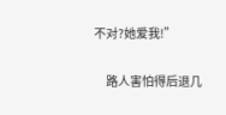不对?她爱我!”

    路人害怕得后退几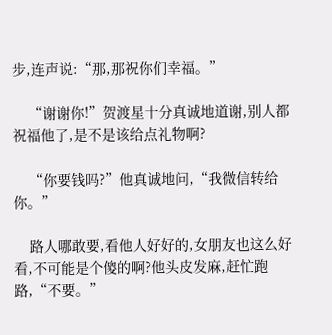步,连声说:“那,那祝你们幸福。”

    “谢谢你!”贺渡星十分真诚地道谢,别人都祝福他了,是不是该给点礼物啊?

    “你要钱吗?”他真诚地问,“我微信转给你。”

    路人哪敢要,看他人好好的,女朋友也这么好看,不可能是个傻的啊?他头皮发麻,赶忙跑路,“不要。”